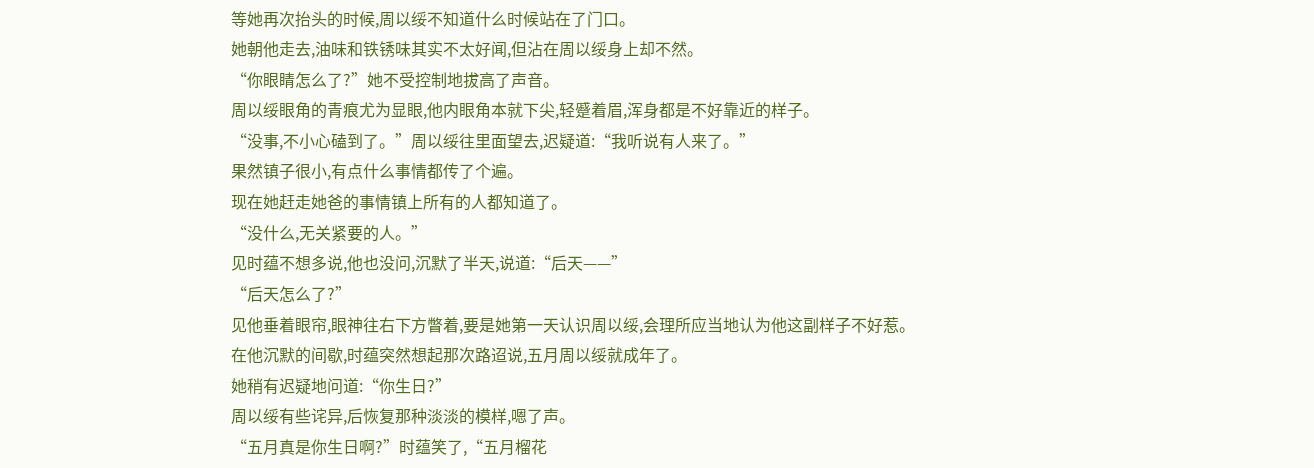等她再次抬头的时候,周以绥不知道什么时候站在了门口。
她朝他走去,油味和铁锈味其实不太好闻,但沾在周以绥身上却不然。
“你眼睛怎么了?”她不受控制地拔高了声音。
周以绥眼角的青痕尤为显眼,他内眼角本就下尖,轻蹙着眉,浑身都是不好靠近的样子。
“没事,不小心磕到了。”周以绥往里面望去,迟疑道:“我听说有人来了。”
果然镇子很小,有点什么事情都传了个遍。
现在她赶走她爸的事情镇上所有的人都知道了。
“没什么,无关紧要的人。”
见时蕴不想多说,他也没问,沉默了半天,说道:“后天——”
“后天怎么了?”
见他垂着眼帘,眼神往右下方瞥着,要是她第一天认识周以绥,会理所应当地认为他这副样子不好惹。
在他沉默的间歇,时蕴突然想起那次路迢说,五月周以绥就成年了。
她稍有迟疑地问道:“你生日?”
周以绥有些诧异,后恢复那种淡淡的模样,嗯了声。
“五月真是你生日啊?”时蕴笑了,“五月榴花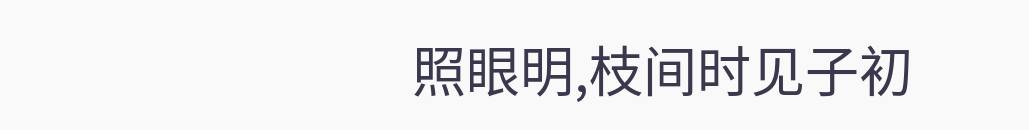照眼明,枝间时见子初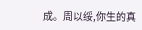成。周以绥,你生的真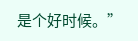是个好时候。”